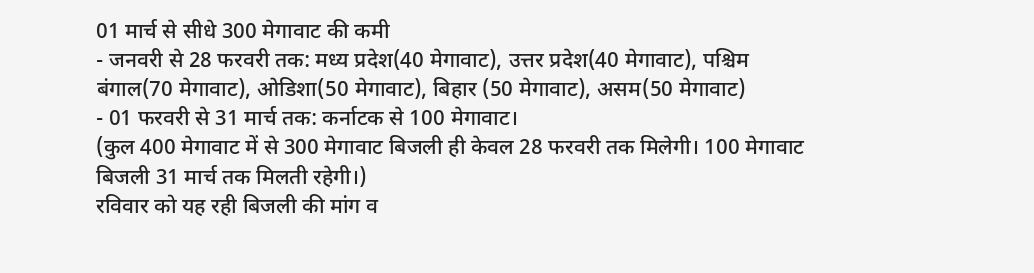01 मार्च से सीधे 300 मेगावाट की कमी
- जनवरी से 28 फरवरी तक: मध्य प्रदेश(40 मेगावाट), उत्तर प्रदेश(40 मेगावाट), पश्चिम
बंगाल(70 मेगावाट), ओडिशा(50 मेगावाट), बिहार (50 मेगावाट), असम(50 मेगावाट)
- 01 फरवरी से 31 मार्च तक: कर्नाटक से 100 मेगावाट।
(कुल 400 मेगावाट में से 300 मेगावाट बिजली ही केवल 28 फरवरी तक मिलेगी। 100 मेगावाट
बिजली 31 मार्च तक मिलती रहेगी।)
रविवार को यह रही बिजली की मांग व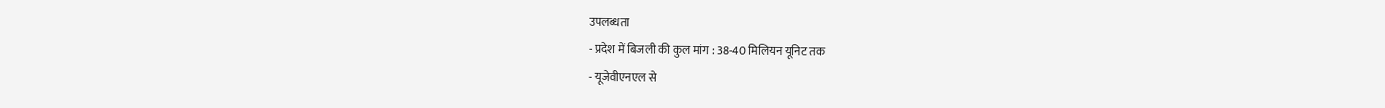उपलब्धता
- प्रदेश में बिजली की कुल मांग : 38-40 मिलियन यूनिट तक
- यूजेवीएनएल से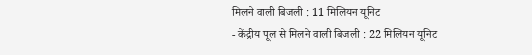मिलने वाली बिजली : 11 मिलियन यूनिट
- केंद्रीय पूल से मिलने वाली बिजली : 22 मिलियन यूनिट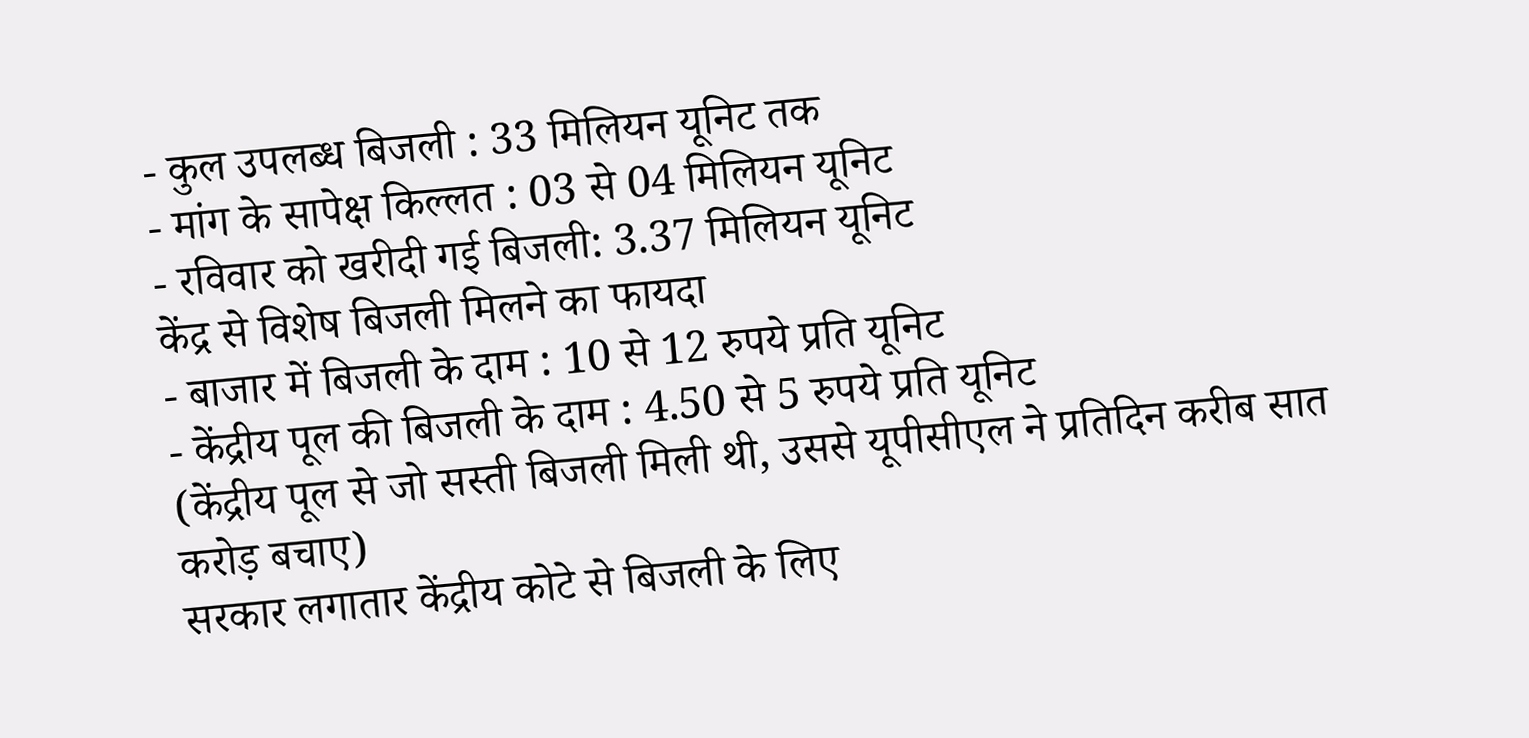- कुल उपलब्ध बिजली : 33 मिलियन यूनिट तक
- मांग के सापेक्ष किल्लत : 03 से 04 मिलियन यूनिट
- रविवार को खरीदी गई बिजली: 3.37 मिलियन यूनिट
केंद्र से विशेष बिजली मिलने का फायदा
- बाजार में बिजली के दाम : 10 से 12 रुपये प्रति यूनिट
- केंद्रीय पूल की बिजली के दाम : 4.50 से 5 रुपये प्रति यूनिट
(केंद्रीय पूल से जो सस्ती बिजली मिली थी, उससे यूपीसीएल ने प्रतिदिन करीब सात करोड़ बचाए)
सरकार लगातार केंद्रीय कोटे से बिजली के लिए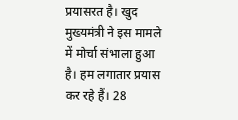प्रयासरत है। खुद मुख्यमंत्री ने इस मामले में मोर्चा संभाला हुआ है। हम लगातार प्रयास कर रहे हैं। 28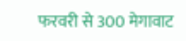फरवरी से 300 मेगावाट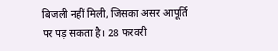बिजली नहीं मिली, जिसका असर आपूर्ति पर पड़ सकता है। 28 फरवरी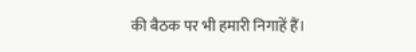की बैठक पर भी हमारी निगाहें हैं।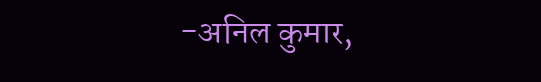-अनिल कुमार,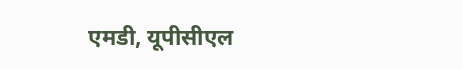एमडी, यूपीसीएल